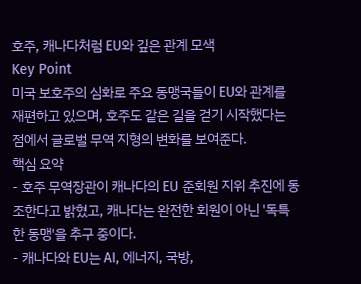호주, 캐나다처럼 EU와 깊은 관계 모색
Key Point
미국 보호주의 심화로 주요 동맹국들이 EU와 관계를 재편하고 있으며, 호주도 같은 길을 걷기 시작했다는 점에서 글로벌 무역 지형의 변화를 보여준다.
핵심 요약
- 호주 무역장관이 캐나다의 EU 준회원 지위 추진에 동조한다고 밝혔고, 캐나다는 완전한 회원이 아닌 '독특한 동맹'을 추구 중이다.
- 캐나다와 EU는 AI, 에너지, 국방,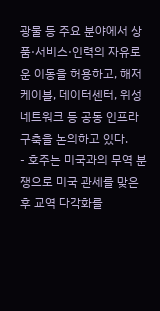광물 등 주요 분야에서 상품·서비스·인력의 자유로운 이동을 허용하고, 해저 케이블, 데이터센터, 위성 네트워크 등 공동 인프라 구축을 논의하고 있다.
- 호주는 미국과의 무역 분쟁으로 미국 관세를 맞은 후 교역 다각화를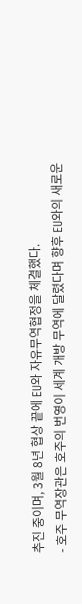추진 중이며, 3월 8년 협상 끝에 EU와 자유무역협정을 체결했다.
- 호주 무역장관은 호주의 번영이 세계 개방 무역에 달렸다며 향후 EU와의 새로운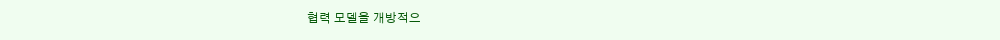협력 모델을 개방적으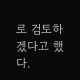로 검토하겠다고 했다.